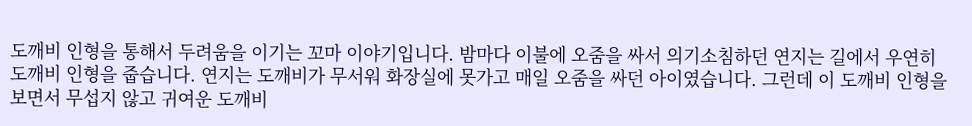도깨비 인형을 통해서 두려움을 이기는 꼬마 이야기입니다. 밤마다 이불에 오줌을 싸서 의기소침하던 연지는 길에서 우연히 도깨비 인형을 줍습니다. 연지는 도깨비가 무서워 화장실에 못가고 매일 오줌을 싸던 아이였습니다. 그런데 이 도깨비 인형을 보면서 무섭지 않고 귀여운 도깨비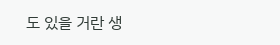도 있을 거란 생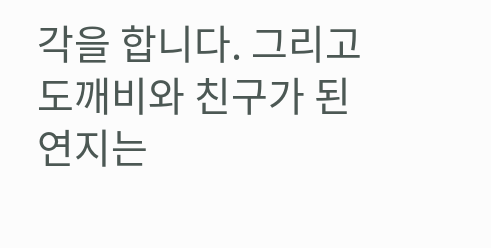각을 합니다. 그리고 도깨비와 친구가 된 연지는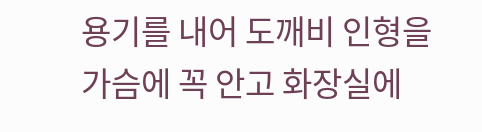용기를 내어 도깨비 인형을 가슴에 꼭 안고 화장실에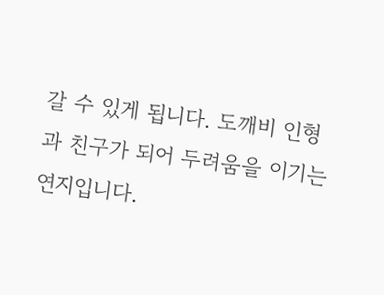갈 수 있게 됩니다. 도깨비 인형과 친구가 되어 두려움을 이기는 연지입니다.